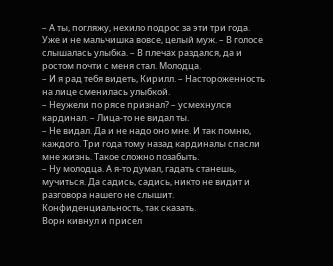– А ты, погляжу, нехило подрос за эти три года. Уже и не мальчишка вовсе, целый муж. – В голосе слышалась улыбка. – В плечах раздался, да и ростом почти с меня стал. Молодца.
– И я рад тебя видеть, Кирилл. – Настороженность на лице сменилась улыбкой.
– Неужели по рясе признал? – усмехнулся кардинал. – Лица-то не видал ты.
– Не видал. Да и не надо оно мне. И так помню, каждого. Три года тому назад кардиналы спасли мне жизнь. Такое сложно позабыть.
– Ну молодца. А я-то думал, гадать станешь, мучиться. Да садись, садись, никто не видит и разговора нашего не слышит. Конфиденциальность, так сказать.
Ворн кивнул и присел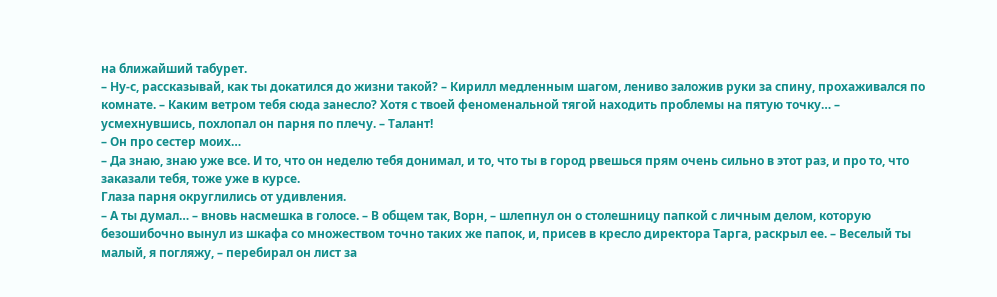на ближайший табурет.
– Ну-с, рассказывай, как ты докатился до жизни такой? – Кирилл медленным шагом, лениво заложив руки за спину, прохаживался по комнате. – Каким ветром тебя сюда занесло? Хотя с твоей феноменальной тягой находить проблемы на пятую точку… – усмехнувшись, похлопал он парня по плечу. – Талант!
– Он про сестер моих…
– Да знаю, знаю уже все. И то, что он неделю тебя донимал, и то, что ты в город рвешься прям очень сильно в этот раз, и про то, что заказали тебя, тоже уже в курсе.
Глаза парня округлились от удивления.
– А ты думал… – вновь насмешка в голосе. – В общем так, Ворн, – шлепнул он о столешницу папкой с личным делом, которую безошибочно вынул из шкафа со множеством точно таких же папок, и, присев в кресло директора Тарга, раскрыл ее. – Веселый ты малый, я погляжу, – перебирал он лист за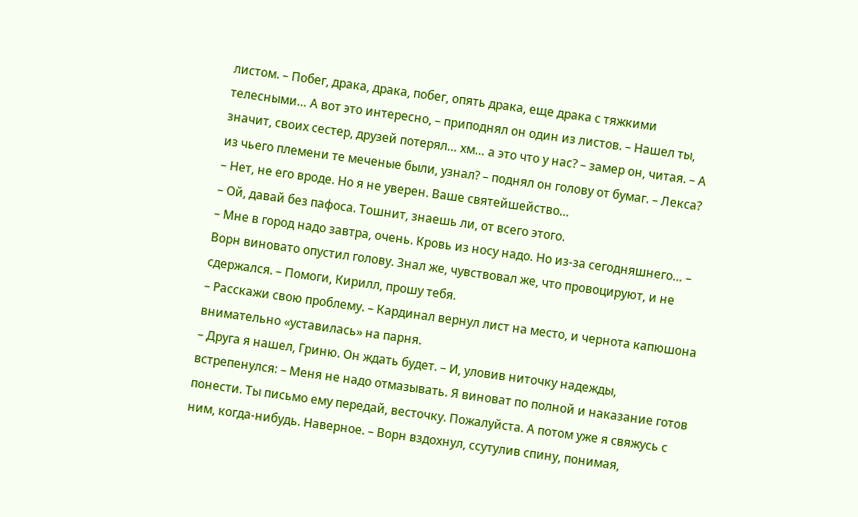листом. – Побег, драка, драка, побег, опять драка, еще драка с тяжкими телесными… А вот это интересно, – приподнял он один из листов. – Нашел ты, значит, своих сестер, друзей потерял… хм… а это что у нас? – замер он, читая. – А из чьего племени те меченые были, узнал? – поднял он голову от бумаг. – Лекса?
– Нет, не его вроде. Но я не уверен. Ваше святейшейство…
– Ой, давай без пафоса. Тошнит, знаешь ли, от всего этого.
– Мне в город надо завтра, очень. Кровь из носу надо. Но из-за сегодняшнего… – Ворн виновато опустил голову. Знал же, чувствовал же, что провоцируют, и не сдержался. – Помоги, Кирилл, прошу тебя.
– Расскажи свою проблему. – Кардинал вернул лист на место, и чернота капюшона внимательно «уставилась» на парня.
– Друга я нашел, Гриню. Он ждать будет. – И, уловив ниточку надежды, встрепенулся: – Меня не надо отмазывать. Я виноват по полной и наказание готов понести. Ты письмо ему передай, весточку. Пожалуйста. А потом уже я свяжусь с ним, когда-нибудь. Наверное. – Ворн вздохнул, ссутулив спину, понимая,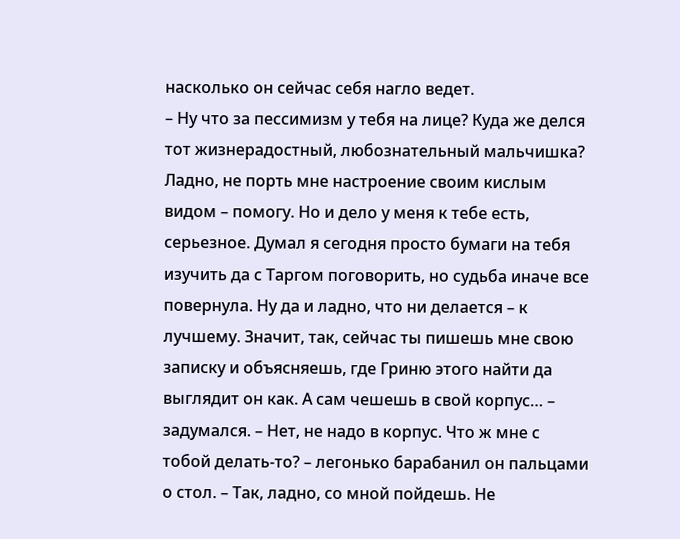насколько он сейчас себя нагло ведет.
– Ну что за пессимизм у тебя на лице? Куда же делся тот жизнерадостный, любознательный мальчишка? Ладно, не порть мне настроение своим кислым видом – помогу. Но и дело у меня к тебе есть, серьезное. Думал я сегодня просто бумаги на тебя изучить да с Таргом поговорить, но судьба иначе все повернула. Ну да и ладно, что ни делается – к лучшему. Значит, так, сейчас ты пишешь мне свою записку и объясняешь, где Гриню этого найти да выглядит он как. А сам чешешь в свой корпус… – задумался. – Нет, не надо в корпус. Что ж мне с тобой делать-то? – легонько барабанил он пальцами о стол. – Так, ладно, со мной пойдешь. Не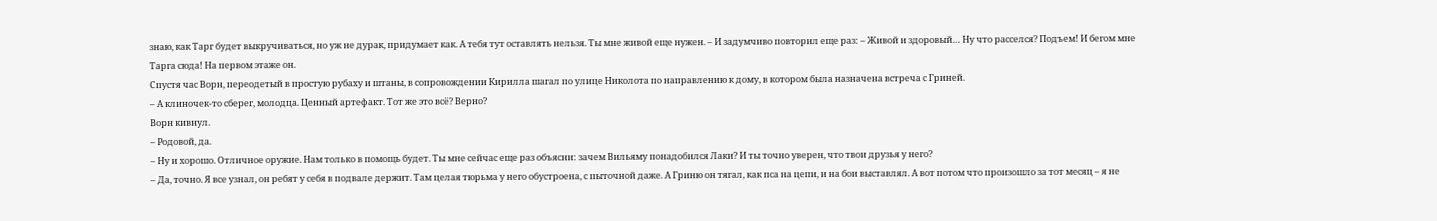знаю, как Тарг будет выкручиваться, но уж не дурак, придумает как. А тебя тут оставлять нельзя. Ты мне живой еще нужен. – И задумчиво повторил еще раз: – Живой и здоровый… Ну что расселся? Подъем! И бегом мне Тарга сюда! На первом этаже он.
Спустя час Ворн, переодетый в простую рубаху и штаны, в сопровождении Кирилла шагал по улице Николота по направлению к дому, в котором была назначена встреча с Гриней.
– А клиночек-то сберег, молодца. Ценный артефакт. Тот же это всё? Верно?
Ворн кивнул.
– Родовой, да.
– Ну и хорошо. Отличное оружие. Нам только в помощь будет. Ты мне сейчас еще раз объясни: зачем Вильяму понадобился Лаки? И ты точно уверен, что твои друзья у него?
– Да, точно. Я все узнал, он ребят у себя в подвале держит. Там целая тюрьма у него обустроена, с пыточной даже. А Гриню он тягал, как пса на цепи, и на бои выставлял. А вот потом что произошло за тот месяц – я не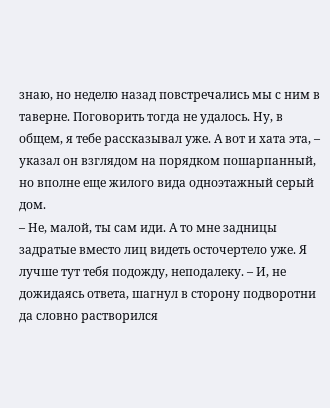знаю, но неделю назад повстречались мы с ним в таверне. Поговорить тогда не удалось. Ну, в общем, я тебе рассказывал уже. А вот и хата эта, – указал он взглядом на порядком пошарпанный, но вполне еще жилого вида одноэтажный серый дом.
– Не, малой, ты сам иди. А то мне задницы задратые вместо лиц видеть осточертело уже. Я лучше тут тебя подожду, неподалеку. – И, не дожидаясь ответа, шагнул в сторону подворотни да словно растворился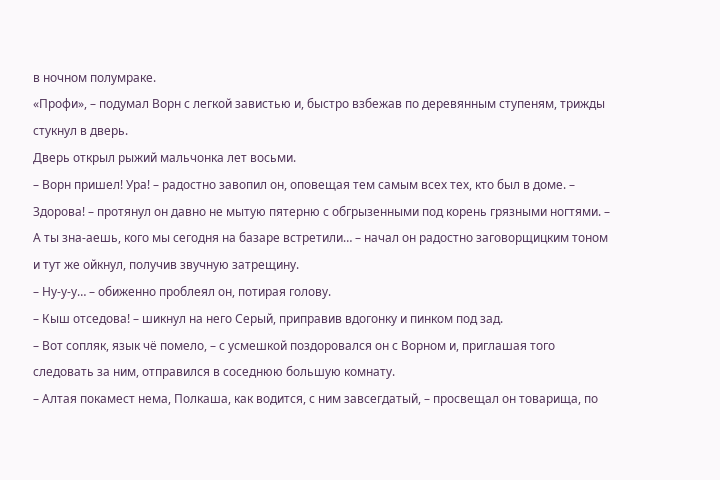в ночном полумраке.
«Профи», – подумал Ворн с легкой завистью и, быстро взбежав по деревянным ступеням, трижды стукнул в дверь.
Дверь открыл рыжий мальчонка лет восьми.
– Ворн пришел! Ура! – радостно завопил он, оповещая тем самым всех тех, кто был в доме. – Здорова! – протянул он давно не мытую пятерню с обгрызенными под корень грязными ногтями. – А ты зна-аешь, кого мы сегодня на базаре встретили… – начал он радостно заговорщицким тоном и тут же ойкнул, получив звучную затрещину.
– Ну-у-у… – обиженно проблеял он, потирая голову.
– Кыш отседова! – шикнул на него Серый, приправив вдогонку и пинком под зад.
– Вот сопляк, язык чё помело, – с усмешкой поздоровался он с Ворном и, приглашая того следовать за ним, отправился в соседнюю большую комнату.
– Алтая покамест нема, Полкаша, как водится, с ним завсегдатый, – просвещал он товарища, по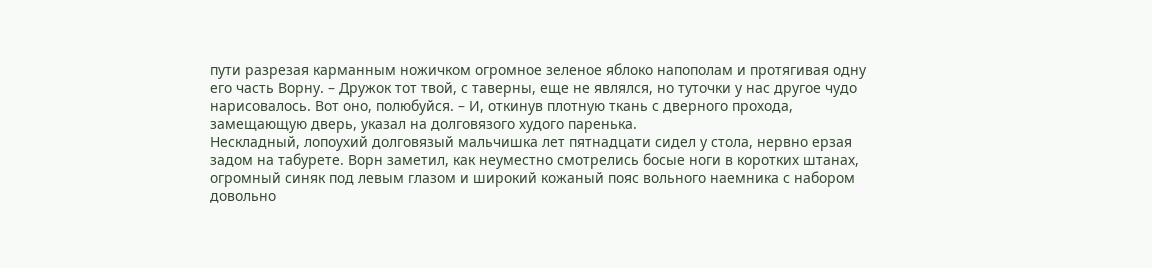пути разрезая карманным ножичком огромное зеленое яблоко напополам и протягивая одну его часть Ворну. – Дружок тот твой, с таверны, еще не являлся, но туточки у нас другое чудо нарисовалось. Вот оно, полюбуйся. – И, откинув плотную ткань с дверного прохода, замещающую дверь, указал на долговязого худого паренька.
Нескладный, лопоухий долговязый мальчишка лет пятнадцати сидел у стола, нервно ерзая задом на табурете. Ворн заметил, как неуместно смотрелись босые ноги в коротких штанах, огромный синяк под левым глазом и широкий кожаный пояс вольного наемника с набором довольно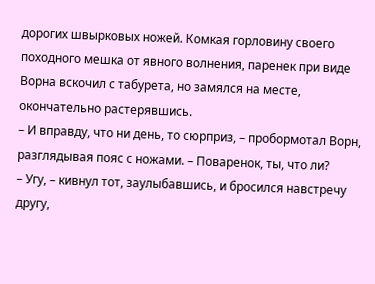дорогих швырковых ножей. Комкая горловину своего походного мешка от явного волнения, паренек при виде Ворна вскочил с табурета, но замялся на месте, окончательно растерявшись.
– И вправду, что ни день, то сюрприз, – пробормотал Ворн, разглядывая пояс с ножами. – Поваренок, ты, что ли?
– Угу, – кивнул тот, заулыбавшись, и бросился навстречу другу,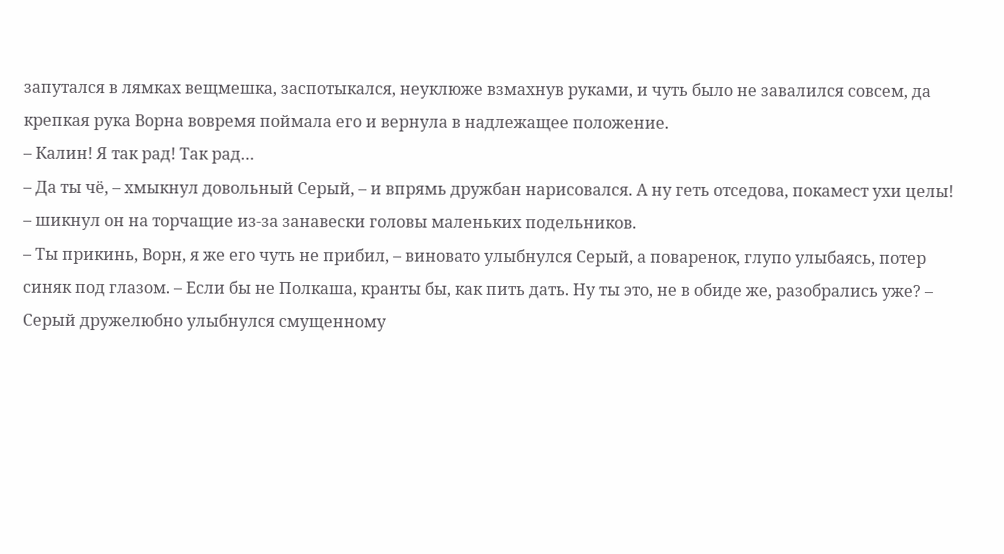запутался в лямках вещмешка, заспотыкался, неуклюже взмахнув руками, и чуть было не завалился совсем, да крепкая рука Ворна вовремя поймала его и вернула в надлежащее положение.
– Калин! Я так рад! Так рад…
– Да ты чё, – хмыкнул довольный Серый, – и впрямь дружбан нарисовался. А ну геть отседова, покамест ухи целы! – шикнул он на торчащие из-за занавески головы маленьких подельников.
– Ты прикинь, Ворн, я же его чуть не прибил, – виновато улыбнулся Серый, а поваренок, глупо улыбаясь, потер синяк под глазом. – Если бы не Полкаша, кранты бы, как пить дать. Ну ты это, не в обиде же, разобрались уже? – Серый дружелюбно улыбнулся смущенному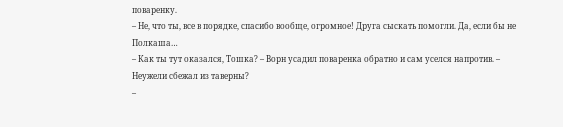поваренку.
– Не, что ты, все в порядке, спасибо вообще, огромное! Друга сыскать помогли. Да, если бы не Полкаша…
– Как ты тут оказался, Тошка? – Ворн усадил поваренка обратно и сам уселся напротив. – Неужели сбежал из таверны?
–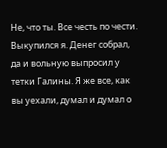Не, что ты. Все честь по чести. Выкупился я. Денег собрал, да и вольную выпросил у тетки Галины. Я же все, как вы уехали, думал и думал о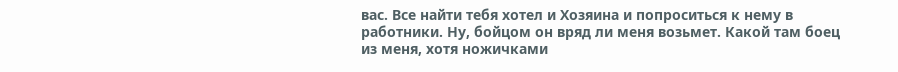вас. Все найти тебя хотел и Хозяина и попроситься к нему в работники. Ну, бойцом он вряд ли меня возьмет. Какой там боец из меня, хотя ножичками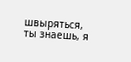швыряться, ты знаешь, я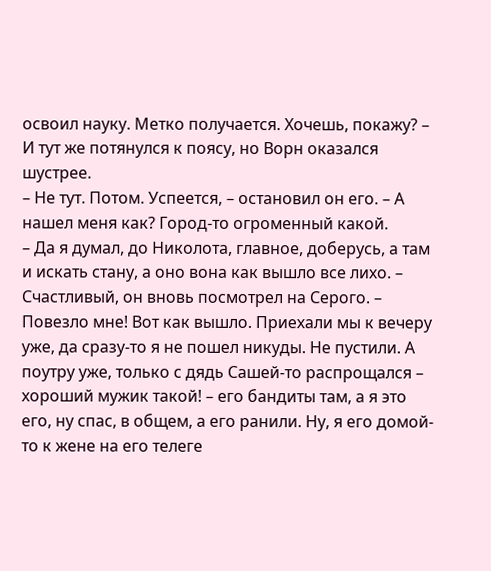освоил науку. Метко получается. Хочешь, покажу? – И тут же потянулся к поясу, но Ворн оказался шустрее.
– Не тут. Потом. Успеется, – остановил он его. – А нашел меня как? Город-то огроменный какой.
– Да я думал, до Николота, главное, доберусь, а там и искать стану, а оно вона как вышло все лихо. – Счастливый, он вновь посмотрел на Серого. – Повезло мне! Вот как вышло. Приехали мы к вечеру уже, да сразу-то я не пошел никуды. Не пустили. А поутру уже, только с дядь Сашей-то распрощался – хороший мужик такой! – его бандиты там, а я это его, ну спас, в общем, а его ранили. Ну, я его домой-то к жене на его телеге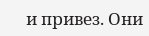и привез. Они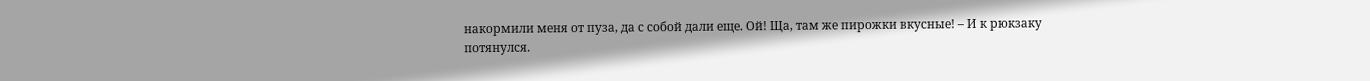накормили меня от пуза, да с собой дали еще. Ой! Ща, там же пирожки вкусные! – И к рюкзаку потянулся.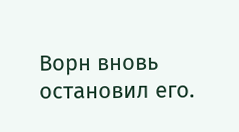Ворн вновь остановил его.